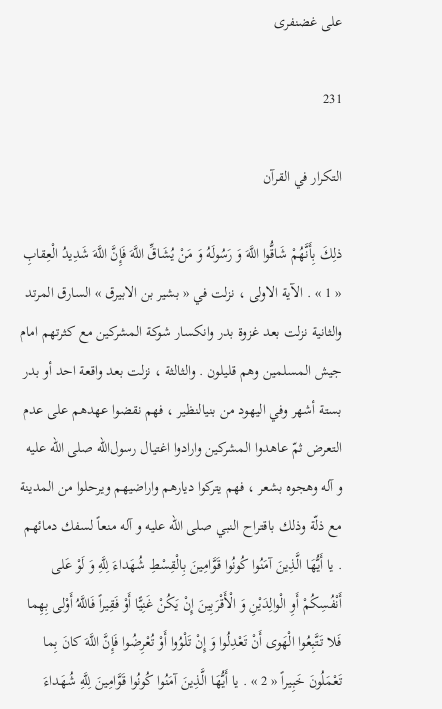على غضنفرى

231

التكرار في القرآن

ذلِكَ بِأَنَّهُمْ شَاقُّوا اللَّهَ وَ رَسُولَهُ وَ مَنْ يُشَاقِّ اللَّهَ فَإِنَّ اللَّهَ شَدِيدُ الْعِقابِ « 1 » . الآية الاولى ، نزلت في « بشير بن الابيرق » السارق المرتد والثانية نزلت بعد غزوة بدر وانكسار شوكة المشركين مع كثرتهم امام جيش المسلمين وهم قليلون . والثالثة ، نزلت بعد واقعة احد أو بدر بستة أشهر وفي اليهود من بنيالنظير ، فهم نقضوا عهدهم على عدم التعرض ثمّ عاهدوا المشركين وارادوا اغتيال رسول‌اللّه صلى الله عليه و آله وهجوه بشعر ، فهم يتركوا ديارهم واراضيهم ويرحلوا من المدينة مع ذلّة وذلك باقتراح النبي صلى الله عليه و آله منعاً لسفك دمائهم . يا أَيُّهَا الَّذِينَ آمَنُوا كُونُوا قَوَّامِينَ بِالْقِسْطِ شُهَداءَ لِلَّهِ وَ لَوْ عَلى أَنْفُسِكُمْ أَوِ الْوالِدَيْنِ وَ الْأَقْرَبِينَ إِنْ يَكُنْ غَنِيًّا أَوْ فَقِيراً فَاللَّهُ أَوْلى بِهِما فَلا تَتَّبِعُوا الْهَوى أَنْ تَعْدِلُوا وَ إِنْ تَلْوُوا أَوْ تُعْرِضُوا فَإِنَّ اللَّهَ كانَ بِما تَعْمَلُونَ خَبِيراً « 2 » . يا أَيُّهَا الَّذِينَ آمَنُوا كُونُوا قَوَّامِينَ لِلَّهِ شُهَداءَ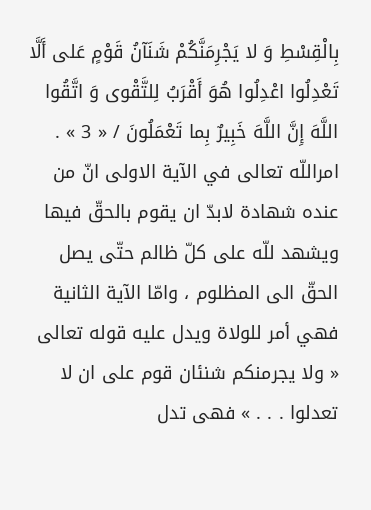بِالْقِسْطِ وَ لا يَجْرِمَنَّكُمْ شَنَآنُ قَوْمٍ عَلى أَلَّا تَعْدِلُوا اعْدِلُوا هُوَ أَقْرَبُ لِلتَّقْوى وَ اتَّقُوا اللَّهَ إِنَّ اللَّهَ خَبِيرٌ بِما تَعْمَلُونَ / « 3 » . امراللّه تعالى في الآية الاولى انّ من عنده شهادة لابدّ ان يقوم بالحقّ فيها ويشهد للّه على كلّ ظالم حتّى يصل الحقّ الى المظلوم ، وامّا الآية الثانية فهي أمر للولاة ويدل عليه قوله تعالى « ولا يجرمنكم شنئان قوم على ان لا تعدلوا . . . » فهى تدل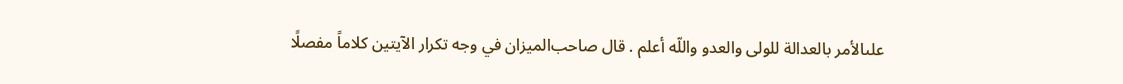علىالأمر بالعدالة للولى والعدو واللّه أعلم . قال صاحب‌الميزان في وجه تكرار الآيتين كلاماً مفصلًا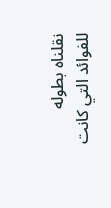نقلناه بطوله للفوائد التي كانت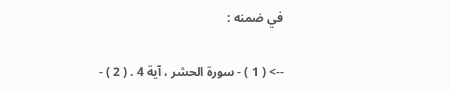في ضمنه :

--> ( 1 ) - سورة الحشر ، آية 4 . ( 2 ) -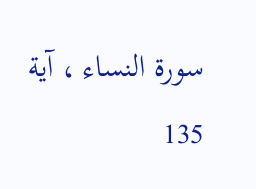سورة النساء ، آية 135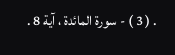. ( 3 ) - سورة المائدة ، آية 8 .